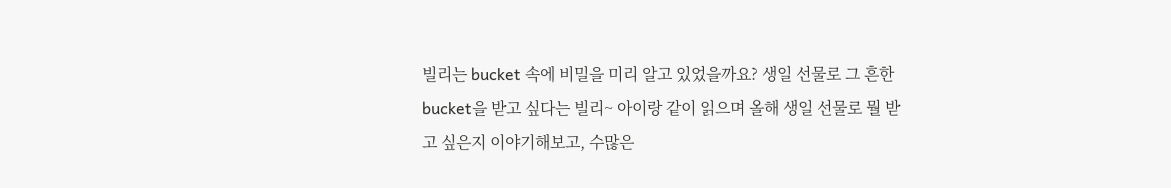빌리는 bucket 속에 비밀을 미리 알고 있었을까요? 생일 선물로 그 흔한 bucket을 받고 싶다는 빌리~ 아이랑 같이 읽으며 올해 생일 선물로 뭘 받고 싶은지 이야기해보고, 수많은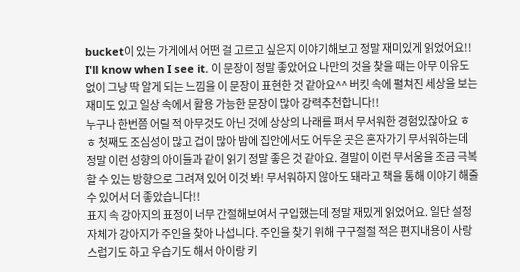bucket이 있는 가게에서 어떤 걸 고르고 싶은지 이야기해보고 정말 재미있게 읽었어요!! I'll know when I see it. 이 문장이 정말 좋았어요 나만의 것을 찾을 때는 아무 이유도 없이 그냥 딱 알게 되는 느낌을 이 문장이 표현한 것 같아요^^ 버킷 속에 펼쳐진 세상을 보는 재미도 있고 일상 속에서 활용 가능한 문장이 많아 강력추천합니다!!
누구나 한번쯤 어릴 적 아무것도 아닌 것에 상상의 나래를 펴서 무서워한 경험있잖아요 ㅎㅎ 첫째도 조심성이 많고 겁이 많아 밤에 집안에서도 어두운 곳은 혼자가기 무서워하는데 정말 이런 성향의 아이들과 같이 읽기 정말 좋은 것 같아요. 결말이 이런 무서움을 조금 극복할 수 있는 방향으로 그려져 있어 이것 봐! 무서워하지 않아도 돼라고 책을 통해 이야기 해줄 수 있어서 더 좋았습니다!!
표지 속 강아지의 표정이 너무 간절해보여서 구입했는데 정말 재밌게 읽었어요. 일단 설정자체가 강아지가 주인을 찾아 나섭니다. 주인을 찾기 위해 구구절절 적은 편지내용이 사랑스럽기도 하고 우습기도 해서 아이랑 키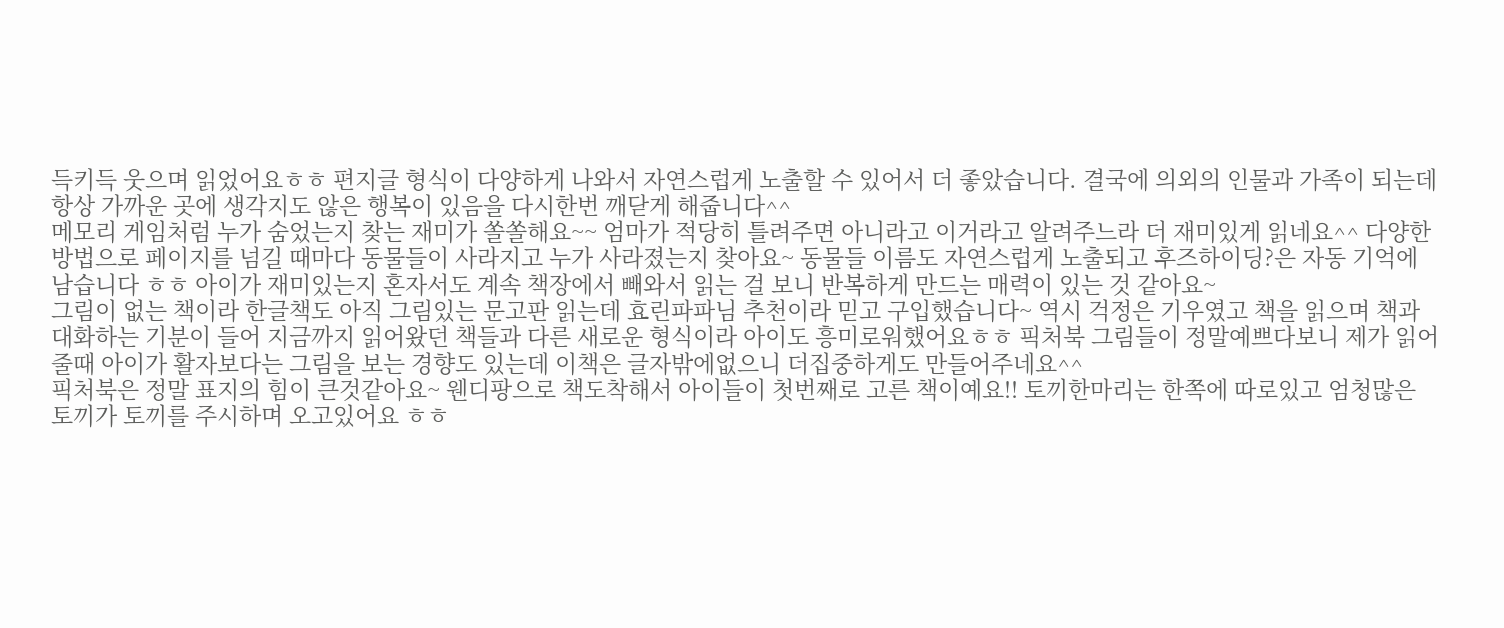득키득 웃으며 읽었어요ㅎㅎ 편지글 형식이 다양하게 나와서 자연스럽게 노출할 수 있어서 더 좋았습니다. 결국에 의외의 인물과 가족이 되는데 항상 가까운 곳에 생각지도 않은 행복이 있음을 다시한번 깨닫게 해줍니다^^
메모리 게임처럼 누가 숨었는지 찾는 재미가 쏠쏠해요~~ 엄마가 적당히 틀려주면 아니라고 이거라고 알려주느라 더 재미있게 읽네요^^ 다양한 방법으로 페이지를 넘길 때마다 동물들이 사라지고 누가 사라졌는지 찾아요~ 동물들 이름도 자연스럽게 노출되고 후즈하이딩?은 자동 기억에 남습니다 ㅎㅎ 아이가 재미있는지 혼자서도 계속 책장에서 빼와서 읽는 걸 보니 반복하게 만드는 매력이 있는 것 같아요~
그림이 없는 책이라 한글책도 아직 그림있는 문고판 읽는데 효린파파님 추천이라 믿고 구입했습니다~ 역시 걱정은 기우였고 책을 읽으며 책과 대화하는 기분이 들어 지금까지 읽어왔던 책들과 다른 새로운 형식이라 아이도 흥미로워했어요ㅎㅎ 픽처북 그림들이 정말예쁘다보니 제가 읽어줄때 아이가 활자보다는 그림을 보는 경향도 있는데 이책은 글자밖에없으니 더집중하게도 만들어주네요^^
픽처북은 정말 표지의 힘이 큰것같아요~ 웬디팡으로 책도착해서 아이들이 첫번째로 고른 책이예요!! 토끼한마리는 한쪽에 따로있고 엄청많은 토끼가 토끼를 주시하며 오고있어요 ㅎㅎ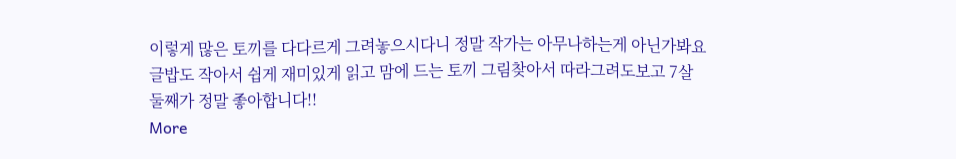이렇게 많은 토끼를 다다르게 그려놓으시다니 정말 작가는 아무나하는게 아닌가봐요 글밥도 작아서 쉽게 재미있게 읽고 맘에 드는 토끼 그림찾아서 따라그려도보고 7살 둘째가 정말 좋아합니다!!
More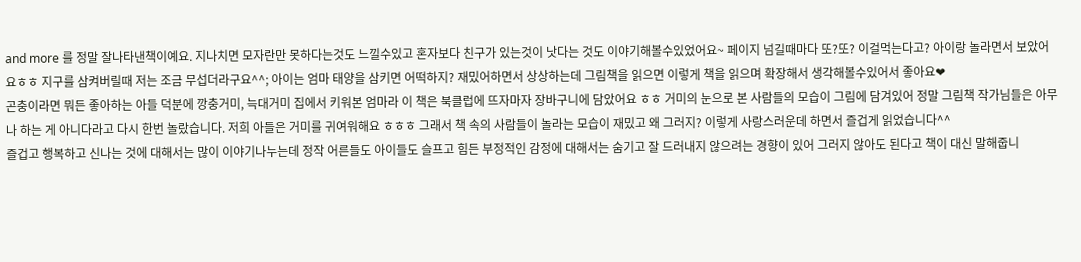and more 를 정말 잘나타낸책이예요. 지나치면 모자란만 못하다는것도 느낄수있고 혼자보다 친구가 있는것이 낫다는 것도 이야기해볼수있었어요~ 페이지 넘길때마다 또?또? 이걸먹는다고? 아이랑 놀라면서 보았어요ㅎㅎ 지구를 삼켜버릴때 저는 조금 무섭더라구요^^; 아이는 엄마 태양을 삼키면 어떡하지? 재밌어하면서 상상하는데 그림책을 읽으면 이렇게 책을 읽으며 확장해서 생각해볼수있어서 좋아요❤
곤충이라면 뭐든 좋아하는 아들 덕분에 깡충거미, 늑대거미 집에서 키워본 엄마라 이 책은 북클럽에 뜨자마자 장바구니에 담았어요 ㅎㅎ 거미의 눈으로 본 사람들의 모습이 그림에 담겨있어 정말 그림책 작가님들은 아무나 하는 게 아니다라고 다시 한번 놀랐습니다. 저희 아들은 거미를 귀여워해요 ㅎㅎㅎ 그래서 책 속의 사람들이 놀라는 모습이 재밌고 왜 그러지? 이렇게 사랑스러운데 하면서 즐겁게 읽었습니다^^
즐겁고 행복하고 신나는 것에 대해서는 많이 이야기나누는데 정작 어른들도 아이들도 슬프고 힘든 부정적인 감정에 대해서는 숨기고 잘 드러내지 않으려는 경향이 있어 그러지 않아도 된다고 책이 대신 말해줍니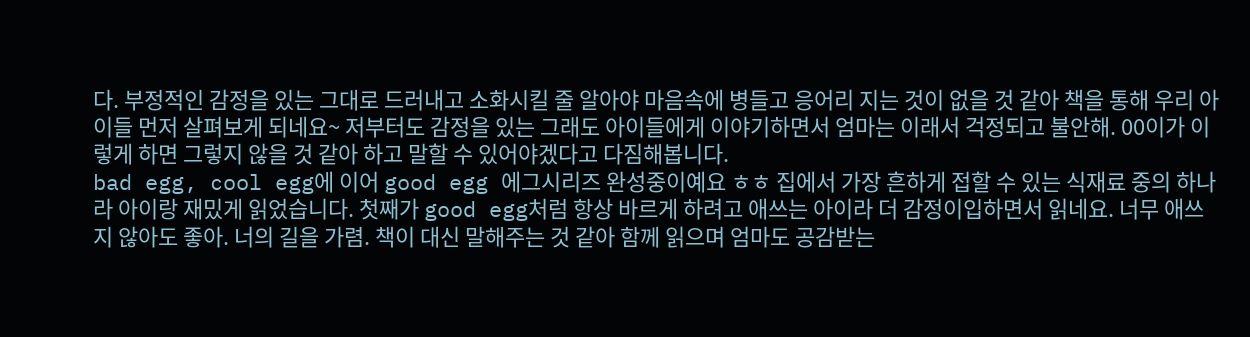다. 부정적인 감정을 있는 그대로 드러내고 소화시킬 줄 알아야 마음속에 병들고 응어리 지는 것이 없을 것 같아 책을 통해 우리 아이들 먼저 살펴보게 되네요~ 저부터도 감정을 있는 그래도 아이들에게 이야기하면서 엄마는 이래서 걱정되고 불안해. 00이가 이렇게 하면 그렇지 않을 것 같아 하고 말할 수 있어야겠다고 다짐해봅니다.
bad egg, cool egg에 이어 good egg 에그시리즈 완성중이예요 ㅎㅎ 집에서 가장 흔하게 접할 수 있는 식재료 중의 하나라 아이랑 재밌게 읽었습니다. 첫째가 good egg처럼 항상 바르게 하려고 애쓰는 아이라 더 감정이입하면서 읽네요. 너무 애쓰지 않아도 좋아. 너의 길을 가렴. 책이 대신 말해주는 것 같아 함께 읽으며 엄마도 공감받는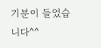기분이 들었습니다^^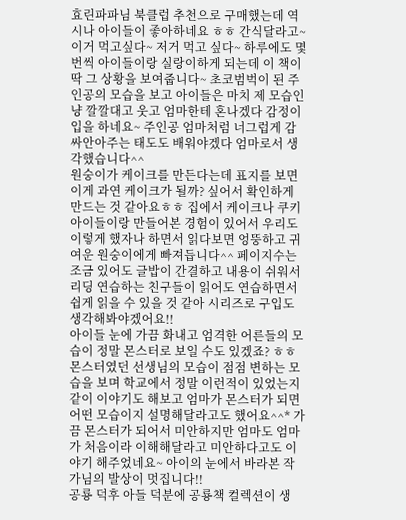효린파파님 북클럽 추천으로 구매했는데 역시나 아이들이 좋아하네요 ㅎㅎ 간식달라고~ 이거 먹고싶다~ 저거 먹고 싶다~ 하루에도 몇번씩 아이들이랑 실랑이하게 되는데 이 책이 딱 그 상황을 보여줍니다~ 초코범벅이 된 주인공의 모습을 보고 아이들은 마치 제 모습인냥 깔깔대고 웃고 엄마한테 혼나겠다 감정이입을 하네요~ 주인공 엄마처럼 너그럽게 감싸안아주는 태도도 배워야겠다 엄마로서 생각했습니다^^
원숭이가 케이크를 만든다는데 표지를 보면 이게 과연 케이크가 될까? 싶어서 확인하게 만드는 것 같아요ㅎㅎ 집에서 케이크나 쿠키 아이들이랑 만들어본 경험이 있어서 우리도 이렇게 했자나 하면서 읽다보면 엉뚱하고 귀여운 원숭이에게 빠져듭니다^^ 페이지수는 조금 있어도 글밥이 간결하고 내용이 쉬워서 리딩 연습하는 친구들이 읽어도 연습하면서 쉽게 읽을 수 있을 것 같아 시리즈로 구입도 생각해봐야겠어요!!
아이들 눈에 가끔 화내고 엄격한 어른들의 모습이 정말 몬스터로 보일 수도 있겠죠? ㅎㅎ 몬스터였던 선생님의 모습이 점점 변하는 모습을 보며 학교에서 정말 이런적이 있었는지 같이 이야기도 해보고 엄마가 몬스터가 되면 어떤 모습이지 설명해달라고도 했어요^^* 가끔 몬스터가 되어서 미안하지만 엄마도 엄마가 처음이라 이해해달라고 미안하다고도 이야기 해주었네요~ 아이의 눈에서 바라본 작가님의 발상이 멋집니다!!
공룡 덕후 아들 덕분에 공룡책 컬렉션이 생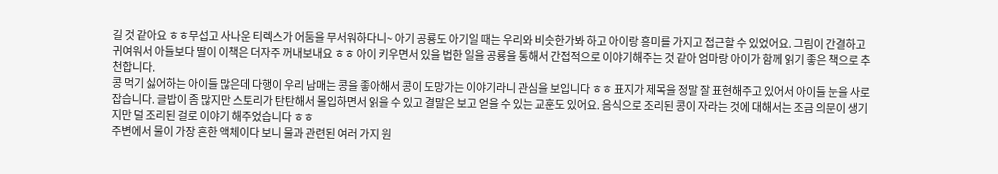길 것 같아요 ㅎㅎ무섭고 사나운 티렉스가 어둠을 무서워하다니~ 아기 공룡도 아기일 때는 우리와 비슷한가봐 하고 아이랑 흥미를 가지고 접근할 수 있었어요. 그림이 간결하고 귀여워서 아들보다 딸이 이책은 더자주 꺼내보내요 ㅎㅎ 아이 키우면서 있을 법한 일을 공룡을 통해서 간접적으로 이야기해주는 것 같아 엄마랑 아이가 함께 읽기 좋은 책으로 추천합니다.
콩 먹기 싫어하는 아이들 많은데 다행이 우리 남매는 콩을 좋아해서 콩이 도망가는 이야기라니 관심을 보입니다 ㅎㅎ 표지가 제목을 정말 잘 표현해주고 있어서 아이들 눈을 사로잡습니다. 글밥이 좀 많지만 스토리가 탄탄해서 몰입하면서 읽을 수 있고 결말은 보고 얻을 수 있는 교훈도 있어요. 음식으로 조리된 콩이 자라는 것에 대해서는 조금 의문이 생기지만 덜 조리된 걸로 이야기 해주었습니다 ㅎㅎ
주변에서 물이 가장 흔한 액체이다 보니 물과 관련된 여러 가지 원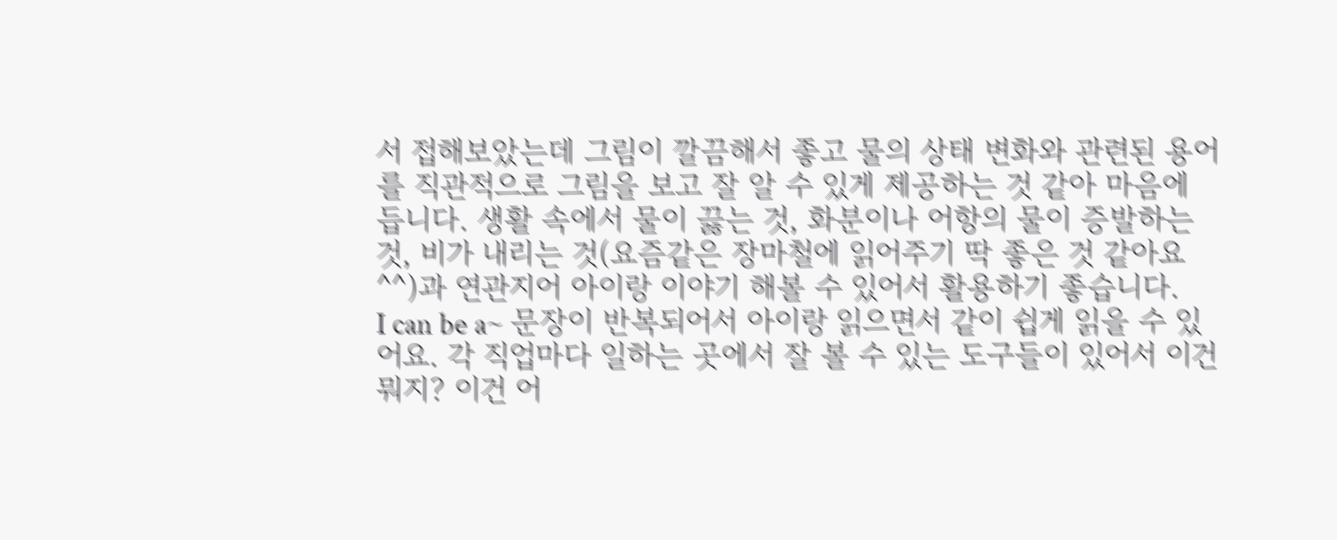서 접해보았는데 그림이 깔끔해서 좋고 물의 상태 변화와 관련된 용어를 직관적으로 그림을 보고 잘 알 수 있게 제공하는 것 같아 마음에 듭니다. 생활 속에서 물이 끓는 것, 화분이나 어항의 물이 증발하는 것, 비가 내리는 것(요즘같은 장마철에 읽어주기 딱 좋은 것 같아요^^)과 연관지어 아이랑 이야기 해볼 수 있어서 활용하기 좋습니다.
I can be a~ 문장이 반복되어서 아이랑 읽으면서 같이 쉽게 읽을 수 있어요. 각 직업마다 일하는 곳에서 잘 볼 수 있는 도구들이 있어서 이건 뭐지? 이건 어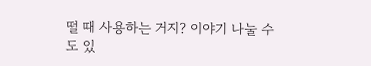떨 때 사용하는 거지? 이야기 나눌 수도 있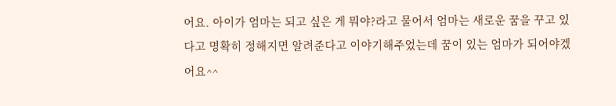어요. 아이가 엄마는 되고 싶은 게 뭐야?라고 물어서 엄마는 새로운 꿈을 꾸고 있다고 명확히 정해지면 알려준다고 이야기해주었는데 꿈이 있는 엄마가 되어야겠어요^^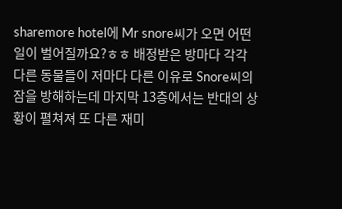sharemore hotel에 Mr snore씨가 오면 어떤 일이 벌어질까요?ㅎㅎ 배정받은 방마다 각각 다른 동물들이 저마다 다른 이유로 Snore씨의 잠을 방해하는데 마지막 13층에서는 반대의 상황이 펼쳐져 또 다른 재미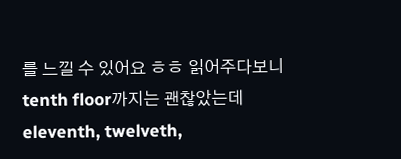를 느낄 수 있어요 ㅎㅎ 읽어주다보니 tenth floor까지는 괜찮았는데 eleventh, twelveth,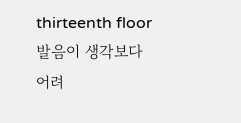thirteenth floor 발음이 생각보다 어려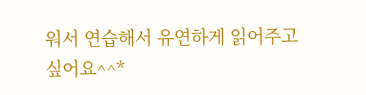워서 연습해서 유연하게 읽어주고 싶어요^^*